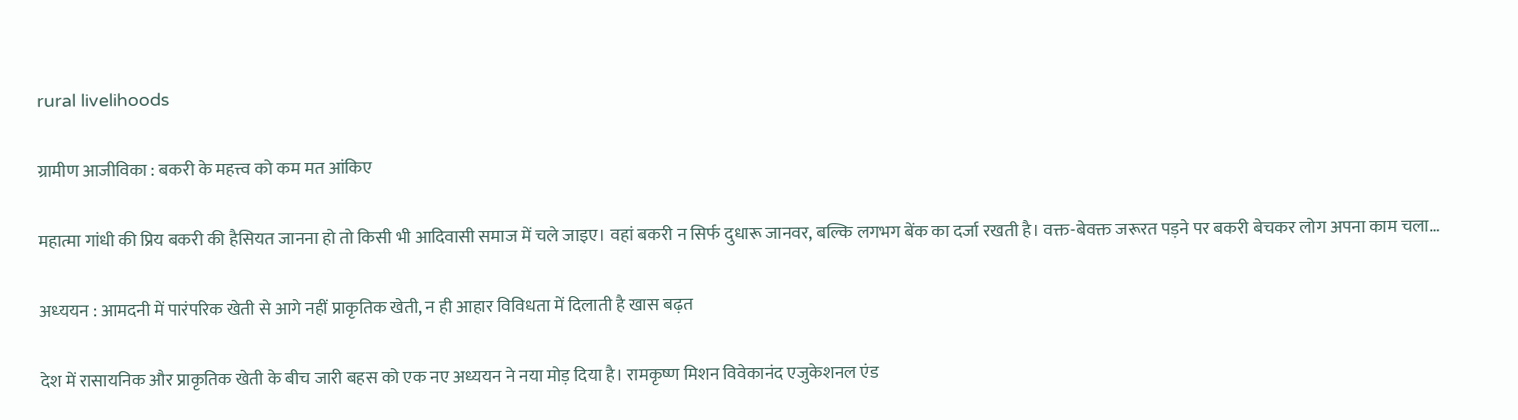rural livelihoods

ग्रामीण आजीविका : बकरी के महत्त्व को कम मत आंकिए

महात्मा गांधी की प्रिय बकरी की हैसियत जानना हो तो किसी भी आदिवासी समाज में चले जाइए। वहां बकरी न सिर्फ दुधारू जानवर, बल्कि लगभग बेंक का दर्जा रखती है। वक्त-बेवक्त जरूरत पड़ने पर बकरी बेचकर लोग अपना काम चला…

अध्‍ययन : आमदनी में पारंपरिक खेती से आगे नहीं प्राकृतिक खेती, न ही आहार विविधता में दिलाती है खास बढ़त

देश में रासायनिक और प्राकृतिक खेती के बीच जारी बहस को एक नए अध्ययन ने नया मोड़ दिया है। रामकृष्ण मिशन विवेकानंद एजुकेशनल एंड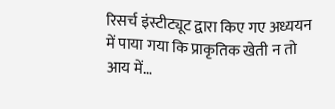रिसर्च इंस्टीट्यूट द्वारा किए गए अध्ययन में पाया गया कि प्राकृतिक खेती न तो आय में…